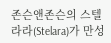존슨앤존슨의 스텔라라(Stelara)가 만성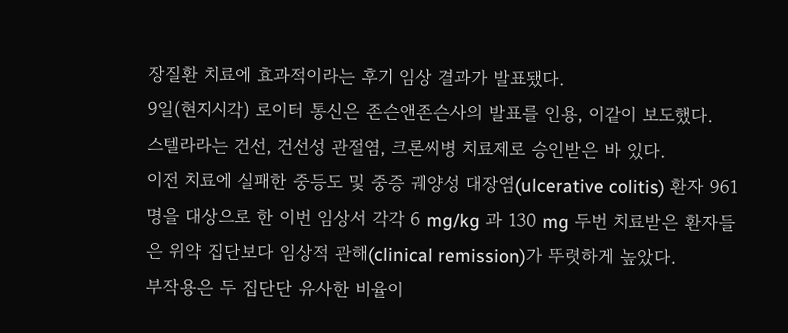장질환 치료에 효과적이라는 후기 임상 결과가 발표됐다.
9일(현지시각) 로이터 통신은 존슨앤존슨사의 발표를 인용, 이같이 보도했다.
스텔라라는 건선, 건선성 관절염, 크론씨병 치료제로 승인받은 바 있다.
이전 치료에 실패한 중등도 및 중증 궤양성 대장염(ulcerative colitis) 환자 961명을 대상으로 한 이번 임상서 각각 6 mg/kg 과 130 mg 두번 치료받은 환자들은 위약 집단보다 임상적 관해(clinical remission)가 뚜렷하게 높았다.
부작용은 두 집단단 유사한 비율이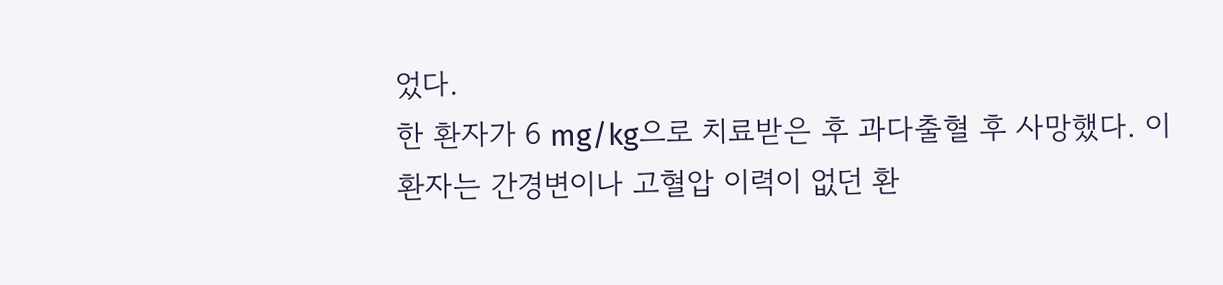었다.
한 환자가 6 mg/kg으로 치료받은 후 과다출혈 후 사망했다. 이 환자는 간경변이나 고혈압 이력이 없던 환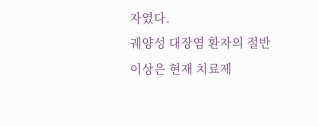자였다.
궤양성 대장염 환자의 절반이상은 현재 치료제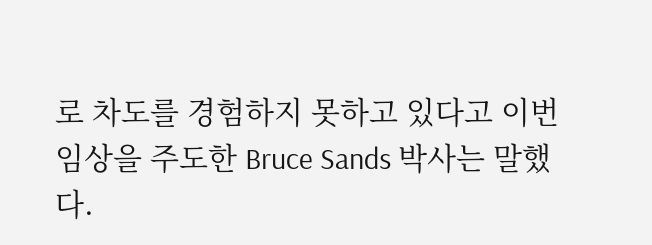로 차도를 경험하지 못하고 있다고 이번 임상을 주도한 Bruce Sands 박사는 말했다.